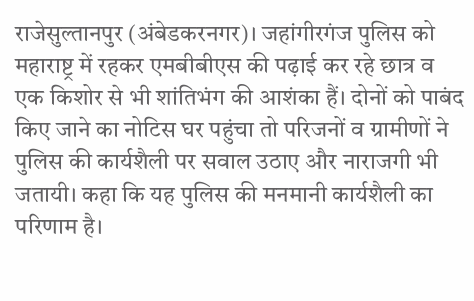राजेसुल्तानपुर (अंबेडकरनगर)। जहांगीरगंज पुलिस को महाराष्ट्र में रहकर एमबीबीएस की पढ़ाई कर रहे छात्र व एक किशोर से भी शांतिभंग की आशंका हैं। दोनों को पाबंद किए जाने का नोटिस घर पहुंचा तो परिजनों व ग्रामीणों ने पुलिस की कार्यशैली पर सवाल उठाए और नाराजगी भी जतायी। कहा कि यह पुलिस की मनमानी कार्यशैली का परिणाम है।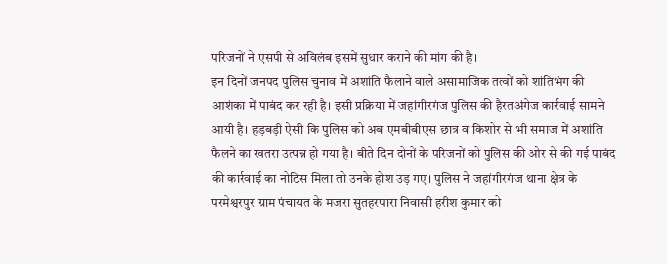परिजनों ने एसपी से अविलंब इसमें सुधार कराने की मांग की है।
इन दिनों जनपद पुलिस चुनाव में अशांति फैलाने वाले असामाजिक तत्वों को शांतिभंग की आशंका में पाबंद कर रही है। इसी प्रक्रिया में जहांगीरगंज पुलिस की हैरतअंगेज कार्रवाई सामने आयी है। हड़बड़ी ऐसी कि पुलिस को अब एमबीबीएस छात्र व किशोर से भी समाज में अशांति फैलने का खतरा उत्पन्न हो गया है। बीते दिन दोनों के परिजनों को पुलिस की ओर से की गई पाबंद की कार्रवाई का नोटिस मिला तो उनके होश उड़ गए। पुलिस ने जहांगीरगंज थाना क्षेत्र के परमेश्वरपुर ग्राम पंचायत के मजरा सुतहरपारा निवासी हरीश कुमार को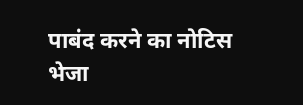पाबंद करने का नोटिस भेजा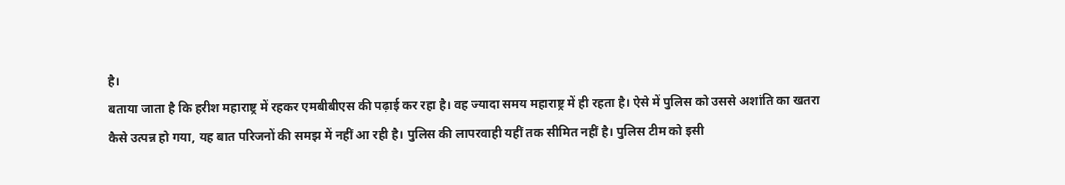है।
बताया जाता है कि हरीश महाराष्ट्र में रहकर एमबीबीएस की पढ़ाई कर रहा है। वह ज्यादा समय महाराष्ट्र में ही रहता है। ऐसे में पुलिस को उससे अशांति का खतरा कैसे उत्पन्न हो गया, यह बात परिजनों की समझ में नहीं आ रही है। पुलिस की लापरवाही यहीं तक सीमित नहीं है। पुलिस टीम को इसी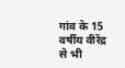गांव के 15 वर्षीय वीरेंद्र से भी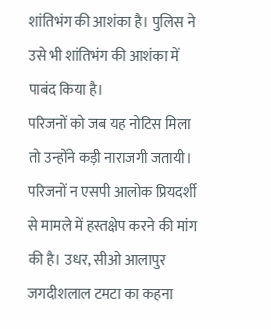शांतिभंग की आशंका है। पुलिस ने उसे भी शांतिभंग की आशंका में पाबंद किया है।
परिजनों को जब यह नोटिस मिला तो उन्होंने कड़ी नाराजगी जतायी। परिजनों न एसपी आलोक प्रियदर्शी से मामले में हस्तक्षेप करने की मांग की है। उधर, सीओ आलापुर जगदीशलाल टमटा का कहना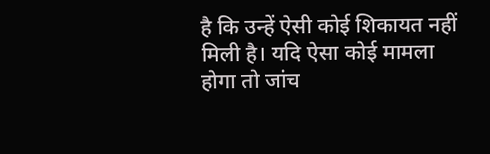है कि उन्हें ऐसी कोई शिकायत नहीं मिली है। यदि ऐसा कोई मामला होगा तो जांच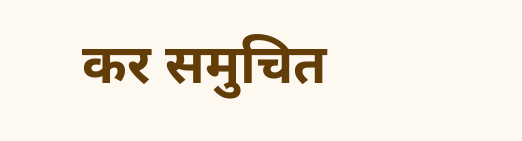कर समुचित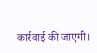कार्रवाई की जाएगी।